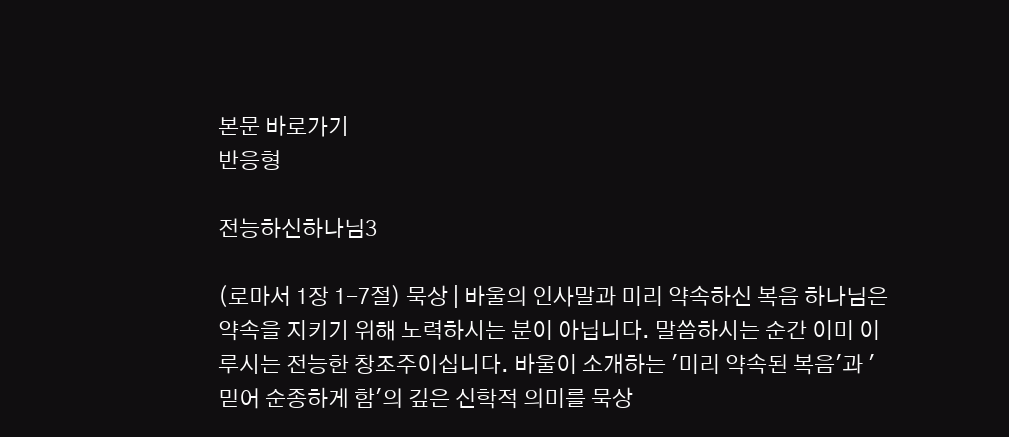본문 바로가기
반응형

전능하신하나님3

(로마서 1장 1-7절) 묵상 | 바울의 인사말과 미리 약속하신 복음 하나님은 약속을 지키기 위해 노력하시는 분이 아닙니다. 말씀하시는 순간 이미 이루시는 전능한 창조주이십니다. 바울이 소개하는 '미리 약속된 복음'과 '믿어 순종하게 함'의 깊은 신학적 의미를 묵상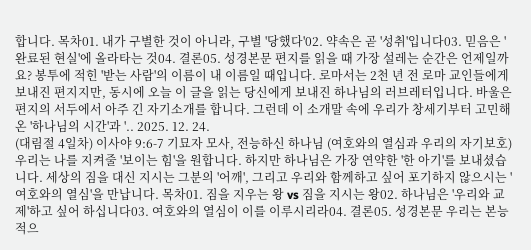합니다. 목차01. 내가 구별한 것이 아니라, 구별 '당했다'02. 약속은 곧 '성취'입니다03. 믿음은 '완료된 현실'에 올라타는 것04. 결론05. 성경본문 편지를 읽을 때 가장 설레는 순간은 언제일까요? 봉투에 적힌 '받는 사람'의 이름이 내 이름일 때입니다. 로마서는 2천 년 전 로마 교인들에게 보내진 편지지만, 동시에 오늘 이 글을 읽는 당신에게 보내진 하나님의 러브레터입니다. 바울은 편지의 서두에서 아주 긴 자기소개를 합니다. 그런데 이 소개말 속에 우리가 창세기부터 고민해 온 '하나님의 시간'과 '.. 2025. 12. 24.
(대림절 4일차) 이사야 9:6-7 기묘자 모사, 전능하신 하나님 (여호와의 열심과 우리의 자기보호) 우리는 나를 지켜줄 '보이는 힘'을 원합니다. 하지만 하나님은 가장 연약한 '한 아기'를 보내셨습니다. 세상의 짐을 대신 지시는 그분의 '어깨', 그리고 우리와 함께하고 싶어 포기하지 않으시는 '여호와의 열심'을 만납니다. 목차01. 짐을 지우는 왕 vs 짐을 지시는 왕02. 하나님은 '우리와 교제'하고 싶어 하십니다03. 여호와의 열심이 이를 이루시리라04. 결론05. 성경본문 우리는 본능적으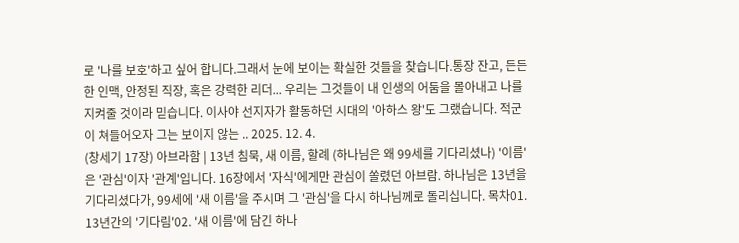로 '나를 보호'하고 싶어 합니다.그래서 눈에 보이는 확실한 것들을 찾습니다.통장 잔고, 든든한 인맥, 안정된 직장, 혹은 강력한 리더... 우리는 그것들이 내 인생의 어둠을 몰아내고 나를 지켜줄 것이라 믿습니다. 이사야 선지자가 활동하던 시대의 '아하스 왕'도 그랬습니다. 적군이 쳐들어오자 그는 보이지 않는 .. 2025. 12. 4.
(창세기 17장) 아브라함 | 13년 침묵, 새 이름, 할례 (하나님은 왜 99세를 기다리셨나) '이름'은 '관심'이자 '관계'입니다. 16장에서 '자식'에게만 관심이 쏠렸던 아브람. 하나님은 13년을 기다리셨다가, 99세에 '새 이름'을 주시며 그 '관심'을 다시 하나님께로 돌리십니다. 목차01. 13년간의 '기다림'02. '새 이름'에 담긴 하나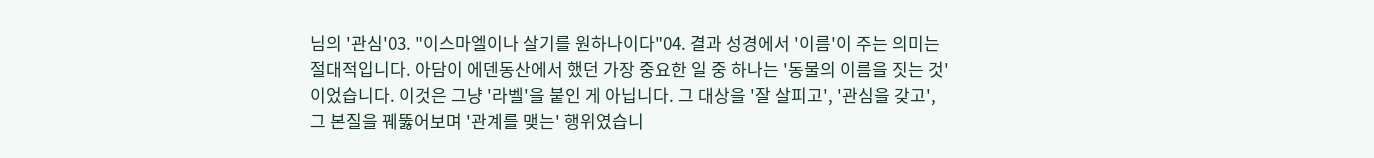님의 '관심'03. "이스마엘이나 살기를 원하나이다"04. 결과 성경에서 '이름'이 주는 의미는 절대적입니다. 아담이 에덴동산에서 했던 가장 중요한 일 중 하나는 '동물의 이름을 짓는 것'이었습니다. 이것은 그냥 '라벨'을 붙인 게 아닙니다. 그 대상을 '잘 살피고', '관심을 갖고', 그 본질을 꿰뚫어보며 '관계를 맺는' 행위였습니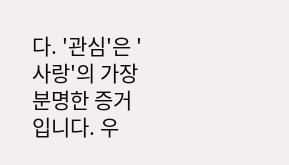다. '관심'은 '사랑'의 가장 분명한 증거입니다. 우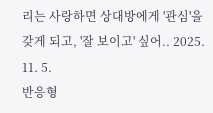리는 사랑하면 상대방에게 '관심'을 갖게 되고, '잘 보이고' 싶어.. 2025. 11. 5.
반응형